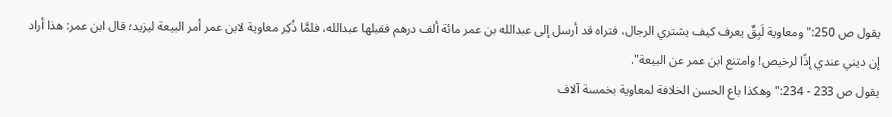يقول ص 250:"ومعاوية لَبِقٌ يعرف كيف يشتري الرجال، فتراه قد أرسل إلى عبدالله بن عمر مائة ألف درهم فقبلها عبدالله، فلمَّا ذُكِر معاوية لابن عمر أمر البيعة ليزيد؛ قال ابن عمر: هذا أراد إن ديني عندي إذًا لرخيص! وامتنع ابن عمر عن البيعة".
يقول ص 233 - 234:"وهكذا باع الحسن الخلافة لمعاوية بخمسة آلاف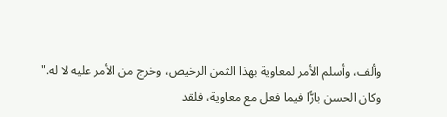وألف، وأسلم الأمر لمعاوية بهذا الثمن الرخيص، وخرج من الأمر عليه لا له."
وكان الحسن بارًّا فيما فعل مع معاوية، فلقد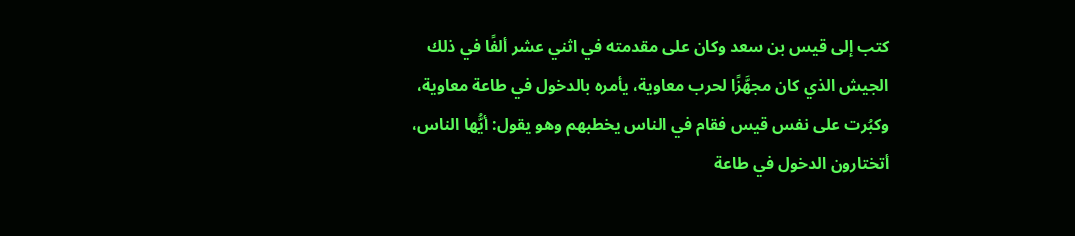كتب إلى قيس بن سعد وكان على مقدمته في اثني عشر ألفًا في ذلك الجيش الذي كان مجهَّزًا لحرب معاوية، يأمره بالدخول في طاعة معاوية، وكبُرت على نفس قيس فقام في الناس يخطبهم وهو يقول: أيُّها الناس، أتختارون الدخول في طاعة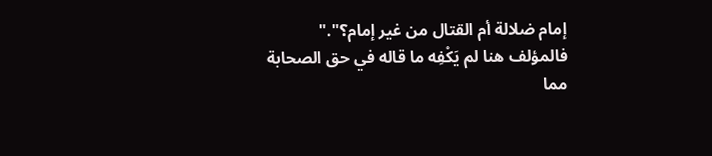إمام ضلالة أم القتال من غير إمام؟"."
فالمؤلف هنا لم يَكْفِه ما قاله في حق الصحابة مما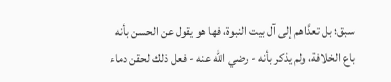سبق؛ بل تعدَّاهم إلى آل بيت النبوة، فها هو يقول عن الحسن بأنه باع الخلافة، ولم يذكر بأنه - رضي الله عنه - فعل ذلك لحقن دماء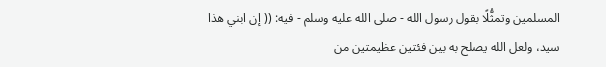المسلمين وتمثُّلًا بقول رسول الله - صلى الله عليه وسلم - فيه: (( إن ابني هذا سيد، ولعل الله يصلح به بين فئتين عظيمتين من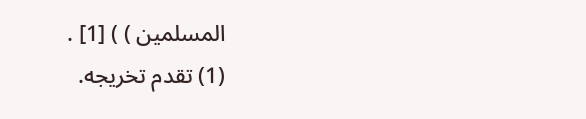المسلمين ) ) [1] .
(1) تقدم تخريجه.